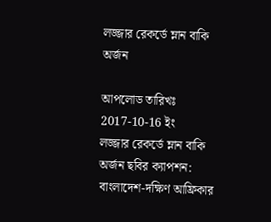লজ্জার রেকর্ডে ম্লান বাকি অর্জন

আপলোড তারিখঃ 2017-10-16 ইং
লজ্জার রেকর্ডে ম্লান বাকি অর্জন ছবির ক্যাপশন:
বাংলাদেশ-দক্ষিণ আফ্রিকার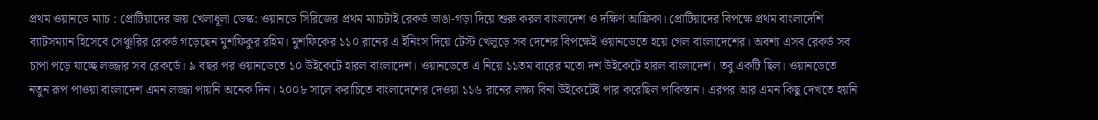প্রথম ওয়ানডে ম্যাচ : প্রোটিয়াদের জয় খেলাধূলা ডেস্ক: ওয়ানডে সিরিজের প্রথম ম্যাচটাই রেকর্ড ভাঙা-গড়া দিয়ে শুরু করল বাংলাদেশ ও দক্ষিণ আফ্রিকা। প্রোটিয়াদের বিপক্ষে প্রথম বাংলাদেশি ব্যাটসম্যান হিসেবে সেঞ্চুরির রেকর্ড গড়েছেন মুশফিকুর রহিম। মুশফিকের ১১০ রানের এ ইনিংস দিয়ে টেস্ট খেলুড়ে সব দেশের বিপক্ষেই ওয়ানডেতে হয়ে গেল বাংলাদেশের। অবশ্য এসব রেকর্ড সব চাপা পড়ে যাচ্ছে লজ্জার সব রেকর্ডে। ৯ বছর পর ওয়ানডেতে ১০ উইকেটে হারল বাংলাদেশ। ওয়ানডেতে এ নিয়ে ১১তম বারের মতো দশ উইকেটে হারল বাংলাদেশ। তবু একটি ছিল। ওয়ানডেতে নতুন রূপ পাওয়া বাংলাদেশ এমন লজ্জা পায়নি অনেক দিন। ২০০৮ সালে করাচিতে বাংলাদেশের দেওয়া ১১৬ রানের লক্ষ্য বিনা উইকেটেই পার করেছিল পাকিস্তান। এরপর আর এমন কিছু দেখতে হয়নি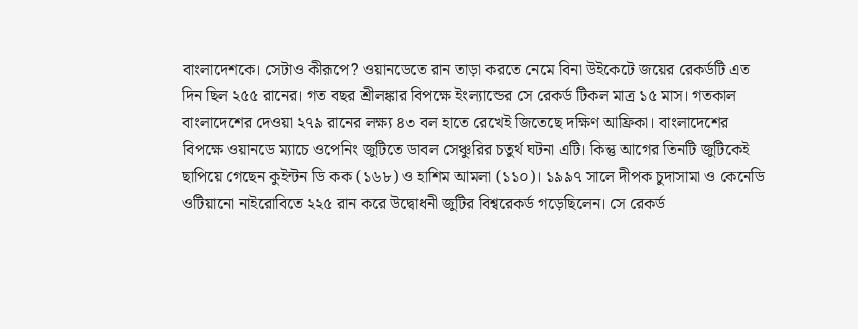বাংলাদেশকে। সেটাও কীরূপে? ওয়ানডেতে রান তাড়া করতে নেমে বিনা উইকেটে জয়ের রেকর্ডটি এত দিন ছিল ২৫৫ রানের। গত বছর শ্রীলঙ্কার বিপক্ষে ইংল্যান্ডের সে রেকর্ড টিকল মাত্র ১৫ মাস। গতকাল বাংলাদেশের দেওয়া ২৭৯ রানের লক্ষ্য ৪৩ বল হাতে রেখেই জিতেছে দক্ষিণ আফ্রিকা। বাংলাদেশের বিপক্ষে ওয়ানডে ম্যাচে ওপেনিং জুটিতে ডাবল সেঞ্চুরির চতুর্থ ঘটনা এটি। কিন্তু আগের তিনটি জুটিকেই ছাপিয়ে গেছেন কুইন্টন ডি কক (১৬৮) ও হাশিম আমলা (১১০)। ১৯৯৭ সালে দীপক চুদাসামা ও কেনেডি ওটিয়ানো নাইরোবিতে ২২৫ রান করে উদ্বোধনী জুটির বিশ্বরেকর্ড গড়েছিলেন। সে রেকর্ড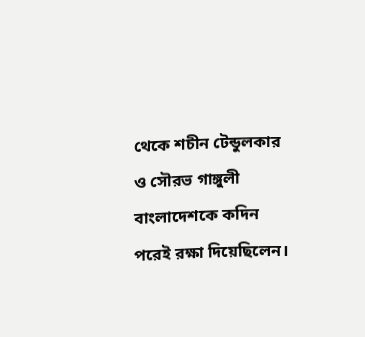থেকে শচীন টেন্ডুলকার ও সৌরভ গাঙ্গুলী বাংলাদেশকে কদিন পরেই রক্ষা দিয়েছিলেন।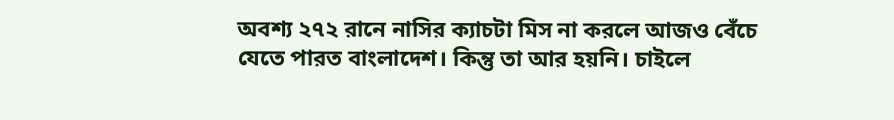অবশ্য ২৭২ রানে নাসির ক্যাচটা মিস না করলে আজও বেঁচে যেতে পারত বাংলাদেশ। কিন্তু তা আর হয়নি। চাইলে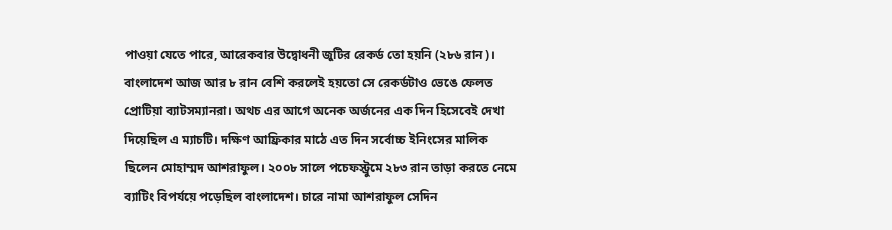পাওয়া যেতে পারে, আরেকবার উদ্বোধনী জুটির রেকর্ড তো হয়নি (২৮৬ রান)। বাংলাদেশ আজ আর ৮ রান বেশি করলেই হয়তো সে রেকর্ডটাও ভেঙে ফেলত প্রোটিয়া ব্যাটসম্যানরা। অথচ এর আগে অনেক অর্জনের এক দিন হিসেবেই দেখা দিয়েছিল এ ম্যাচটি। দক্ষিণ আফ্রিকার মাঠে এত দিন সর্বোচ্চ ইনিংসের মালিক ছিলেন মোহাম্মদ আশরাফুল। ২০০৮ সালে পচেফস্ট্রুমে ২৮৩ রান তাড়া করতে নেমে ব্যাটিং বিপর্যয়ে পড়েছিল বাংলাদেশ। চারে নামা আশরাফুল সেদিন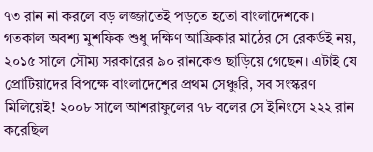৭৩ রান না করলে বড় লজ্জাতেই পড়তে হতো বাংলাদেশকে। গতকাল অবশ্য মুশফিক শুধু দক্ষিণ আফ্রিকার মাঠের সে রেকর্ডই নয়, ২০১৫ সালে সৌম্য সরকারের ৯০ রানকেও ছাড়িয়ে গেছেন। এটাই যে প্রোটিয়াদের বিপক্ষে বাংলাদেশের প্রথম সেঞ্চুরি, সব সংস্করণ মিলিয়েই! ২০০৮ সালে আশরাফুলের ৭৮ বলের সে ইনিংসে ২২২ রান করেছিল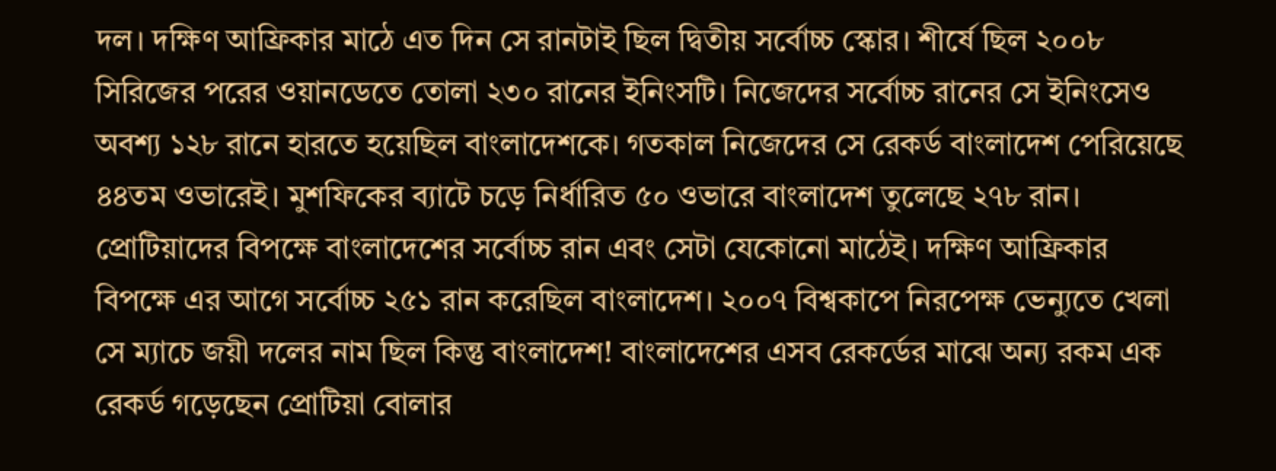দল। দক্ষিণ আফ্রিকার মাঠে এত দিন সে রানটাই ছিল দ্বিতীয় সর্বোচ্চ স্কোর। শীর্ষে ছিল ২০০৮ সিরিজের পরের ওয়ানডেতে তোলা ২৩০ রানের ইনিংসটি। নিজেদের সর্বোচ্চ রানের সে ইনিংসেও অবশ্য ১২৮ রানে হারতে হয়েছিল বাংলাদেশকে। গতকাল নিজেদের সে রেকর্ড বাংলাদেশ পেরিয়েছে ৪৪তম ওভারেই। মুশফিকের ব্যাটে চড়ে নির্ধারিত ৫০ ওভারে বাংলাদেশ তুলেছে ২৭৮ রান। প্রোটিয়াদের বিপক্ষে বাংলাদেশের সর্বোচ্চ রান এবং সেটা যেকোনো মাঠেই। দক্ষিণ আফ্রিকার বিপক্ষে এর আগে সর্বোচ্চ ২৫১ রান করেছিল বাংলাদেশ। ২০০৭ বিশ্বকাপে নিরপেক্ষ ভেন্যুতে খেলা সে ম্যাচে জয়ী দলের নাম ছিল কিন্তু বাংলাদেশ! বাংলাদেশের এসব রেকর্ডের মাঝে অন্য রকম এক রেকর্ড গড়েছেন প্রোটিয়া বোলার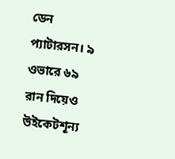ডেন প্যাটারসন। ৯ ওভারে ৬৯ রান দিয়েও উইকেটশূন্য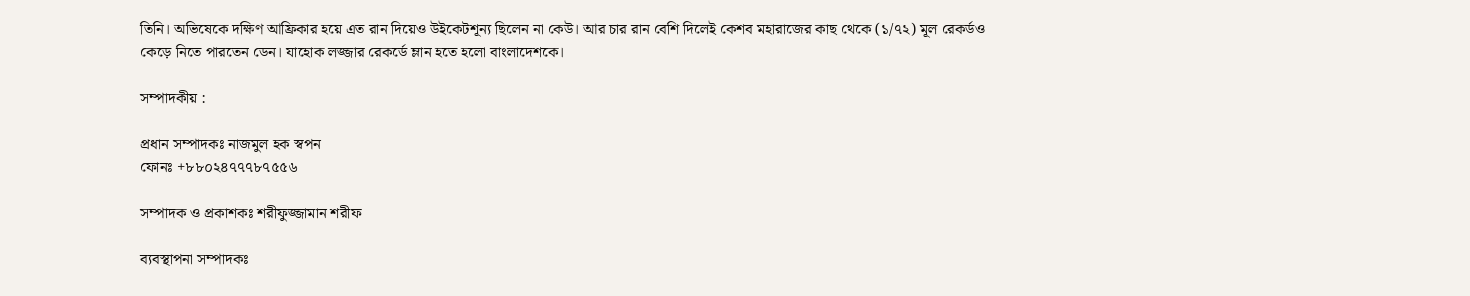তিনি। অভিষেকে দক্ষিণ আফ্রিকার হয়ে এত রান দিয়েও উইকেটশূন্য ছিলেন না কেউ। আর চার রান বেশি দিলেই কেশব মহারাজের কাছ থেকে (১/৭২) মূল রেকর্ডও কেড়ে নিতে পারতেন ডেন। যাহোক লজ্জার রেকর্ডে ম্লান হতে হলো বাংলাদেশকে।

সম্পাদকীয় :

প্রধান সম্পাদকঃ নাজমুল হক স্বপন
ফোনঃ +৮৮০২৪৭৭৭৮৭৫৫৬

সম্পাদক ও প্রকাশকঃ শরীফুজ্জামান শরীফ

ব্যবস্থাপনা সম্পাদকঃ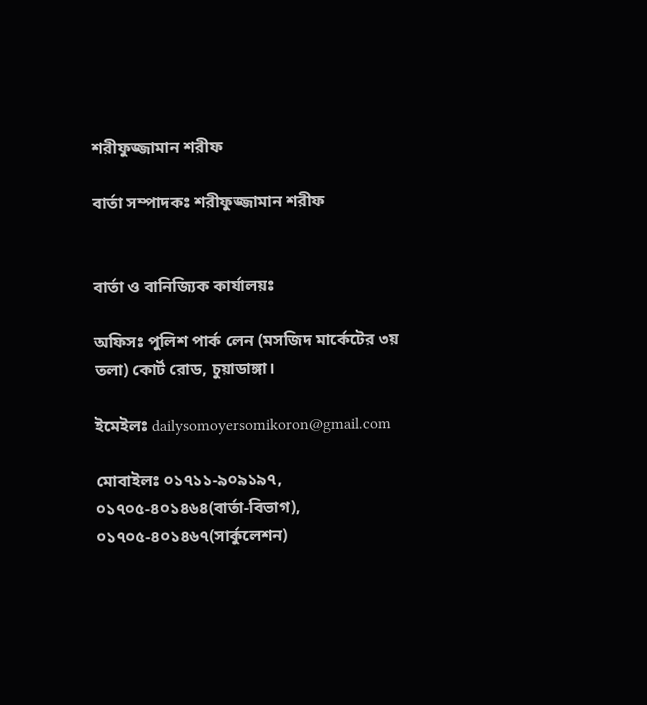শরীফুজ্জামান শরীফ

বার্তা সম্পাদকঃ শরীফুজ্জামান শরীফ


বার্তা ও বানিজ্যিক কার্যালয়ঃ

অফিসঃ পুলিশ পার্ক লেন (মসজিদ মার্কেটের ৩য় তলা) কোর্ট রোড, চুয়াডাঙ্গা।

ইমেইলঃ dailysomoyersomikoron@gmail.com

মোবাইলঃ ০১৭১১-৯০৯১৯৭, ০১৭০৫-৪০১৪৬৪(বার্তা-বিভাগ), ০১৭০৫-৪০১৪৬৭(সার্কুলেশন)